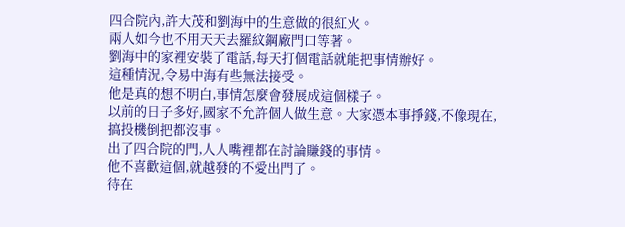四合院內,許大茂和劉海中的生意做的很紅火。
兩人如今也不用天天去羅紋鋼廠門口等著。
劉海中的家裡安裝了電話,每天打個電話就能把事情辦好。
這種情況,令易中海有些無法接受。
他是真的想不明白,事情怎麼會發展成這個樣子。
以前的日子多好,國家不允許個人做生意。大家憑本事掙錢,不像現在,搞投機倒把都沒事。
出了四合院的門,人人嘴裡都在討論賺錢的事情。
他不喜歡這個,就越發的不愛出門了。
待在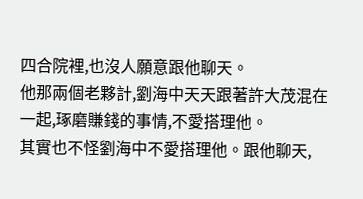四合院裡,也沒人願意跟他聊天。
他那兩個老夥計,劉海中天天跟著許大茂混在一起,琢磨賺錢的事情,不愛搭理他。
其實也不怪劉海中不愛搭理他。跟他聊天,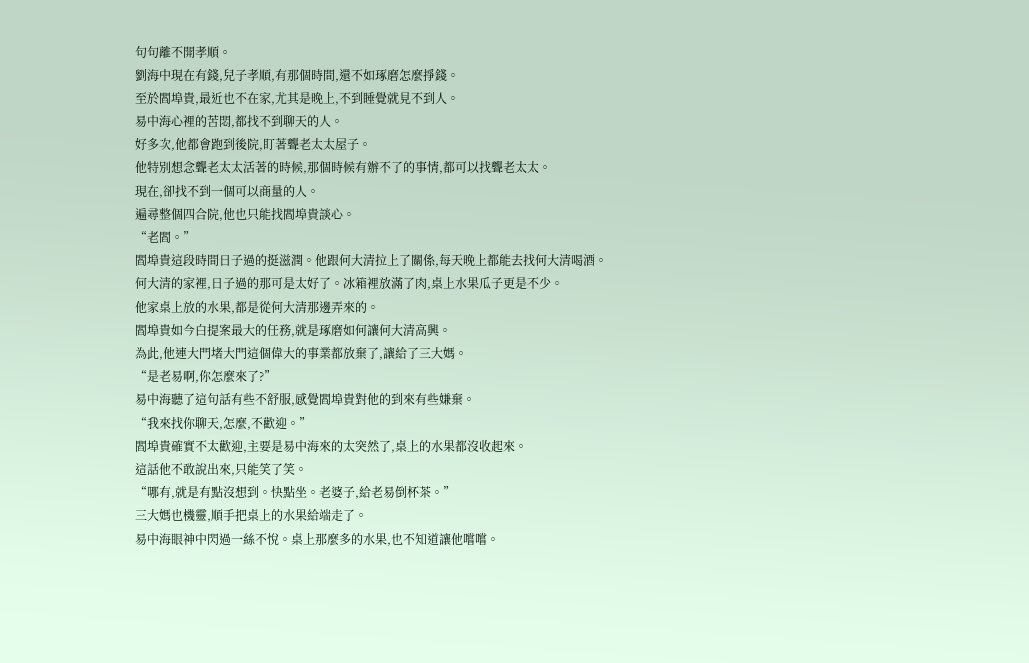句句離不開孝順。
劉海中現在有錢,兒子孝順,有那個時間,還不如琢磨怎麼掙錢。
至於閻埠貴,最近也不在家,尤其是晚上,不到睡覺就見不到人。
易中海心裡的苦悶,都找不到聊天的人。
好多次,他都會跑到後院,盯著聾老太太屋子。
他特別想念聾老太太活著的時候,那個時候有辦不了的事情,都可以找聾老太太。
現在,卻找不到一個可以商量的人。
遍尋整個四合院,他也只能找閻埠貴談心。
“老閻。”
閻埠貴這段時間日子過的挺滋潤。他跟何大清拉上了關係,每天晚上都能去找何大清喝酒。
何大清的家裡,日子過的那可是太好了。冰箱裡放滿了肉,桌上水果瓜子更是不少。
他家桌上放的水果,都是從何大清那邊弄來的。
閻埠貴如今白提案最大的任務,就是琢磨如何讓何大清高興。
為此,他連大門堵大門這個偉大的事業都放棄了,讓給了三大媽。
“是老易啊,你怎麼來了?”
易中海聽了這句話有些不舒服,感覺閻埠貴對他的到來有些嫌棄。
“我來找你聊天,怎麼,不歡迎。”
閻埠貴確實不太歡迎,主要是易中海來的太突然了,桌上的水果都沒收起來。
這話他不敢說出來,只能笑了笑。
“哪有,就是有點沒想到。快點坐。老婆子,給老易倒杯茶。”
三大媽也機靈,順手把桌上的水果給端走了。
易中海眼神中閃過一絲不悅。桌上那麼多的水果,也不知道讓他嚐嚐。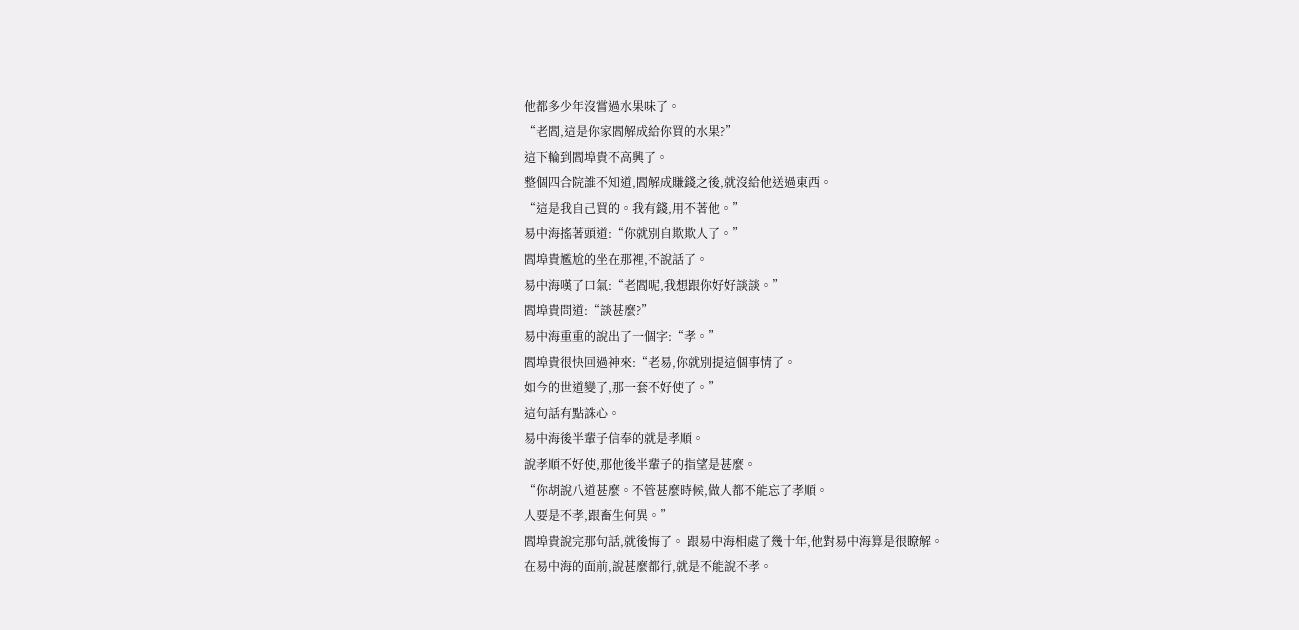他都多少年沒嘗過水果味了。
“老閻,這是你家閻解成給你買的水果?”
這下輪到閻埠貴不高興了。
整個四合院誰不知道,閻解成賺錢之後,就沒給他送過東西。
“這是我自己買的。我有錢,用不著他。”
易中海搖著頭道:“你就別自欺欺人了。”
閻埠貴尷尬的坐在那裡,不說話了。
易中海嘆了口氣:“老閻呢,我想跟你好好談談。”
閻埠貴問道:“談甚麼?”
易中海重重的說出了一個字:“孝。”
閻埠貴很快回過神來:“老易,你就別提這個事情了。
如今的世道變了,那一套不好使了。”
這句話有點誅心。
易中海後半輩子信奉的就是孝順。
說孝順不好使,那他後半輩子的指望是甚麼。
“你胡說八道甚麼。不管甚麼時候,做人都不能忘了孝順。
人要是不孝,跟畜生何異。”
閻埠貴說完那句話,就後悔了。 跟易中海相處了幾十年,他對易中海算是很瞭解。
在易中海的面前,說甚麼都行,就是不能說不孝。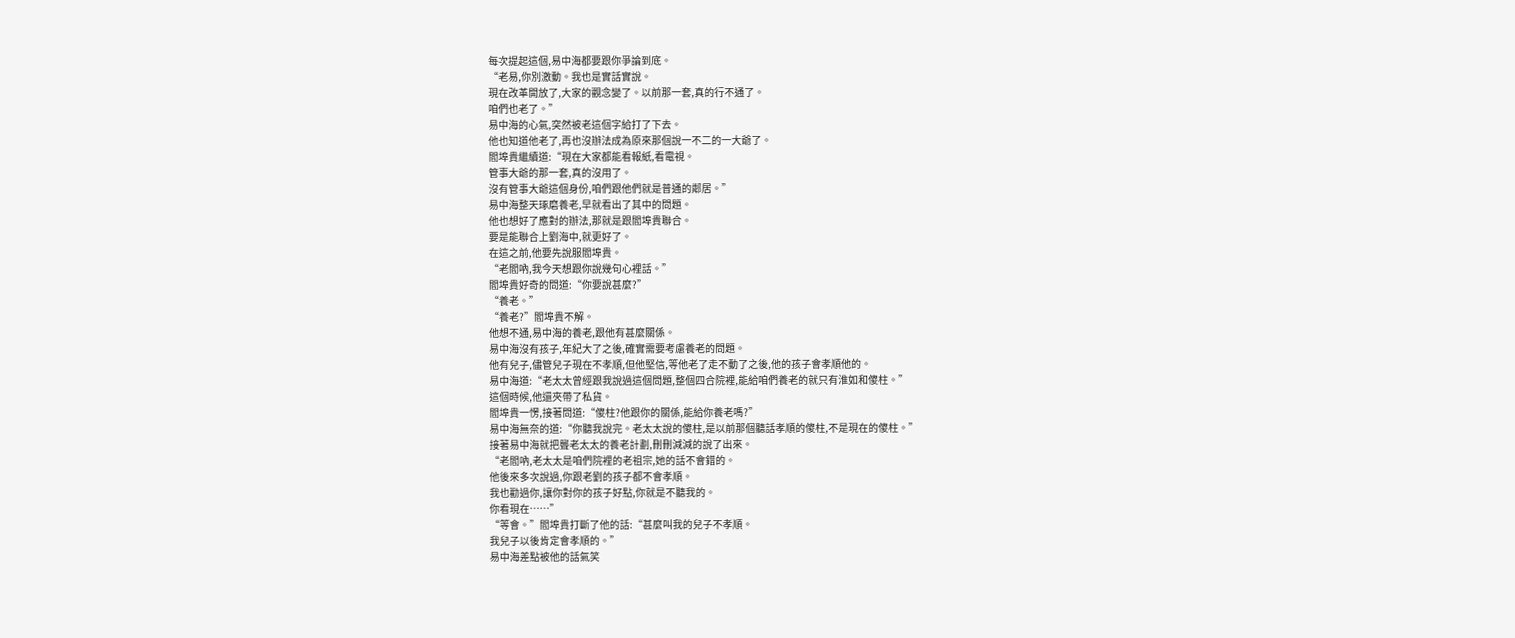每次提起這個,易中海都要跟你爭論到底。
“老易,你別激動。我也是實話實說。
現在改革開放了,大家的觀念變了。以前那一套,真的行不通了。
咱們也老了。”
易中海的心氣,突然被老這個字給打了下去。
他也知道他老了,再也沒辦法成為原來那個說一不二的一大爺了。
閻埠貴繼續道:“現在大家都能看報紙,看電視。
管事大爺的那一套,真的沒用了。
沒有管事大爺這個身份,咱們跟他們就是普通的鄰居。”
易中海整天琢磨養老,早就看出了其中的問題。
他也想好了應對的辦法,那就是跟閻埠貴聯合。
要是能聯合上劉海中,就更好了。
在這之前,他要先說服閻埠貴。
“老閻吶,我今天想跟你說幾句心裡話。”
閻埠貴好奇的問道:“你要說甚麼?”
“養老。”
“養老?”閻埠貴不解。
他想不通,易中海的養老,跟他有甚麼關係。
易中海沒有孩子,年紀大了之後,確實需要考慮養老的問題。
他有兒子,儘管兒子現在不孝順,但他堅信,等他老了走不動了之後,他的孩子會孝順他的。
易中海道:“老太太曾經跟我說過這個問題,整個四合院裡,能給咱們養老的就只有淮如和傻柱。”
這個時候,他還夾帶了私貨。
閻埠貴一愣,接著問道:“傻柱?他跟你的關係,能給你養老嗎?”
易中海無奈的道:“你聽我說完。老太太說的傻柱,是以前那個聽話孝順的傻柱,不是現在的傻柱。”
接著易中海就把聾老太太的養老計劃,刪刪減減的說了出來。
“老閻吶,老太太是咱們院裡的老祖宗,她的話不會錯的。
他後來多次說過,你跟老劉的孩子都不會孝順。
我也勸過你,讓你對你的孩子好點,你就是不聽我的。
你看現在……”
“等會。”閻埠貴打斷了他的話:“甚麼叫我的兒子不孝順。
我兒子以後肯定會孝順的。”
易中海差點被他的話氣笑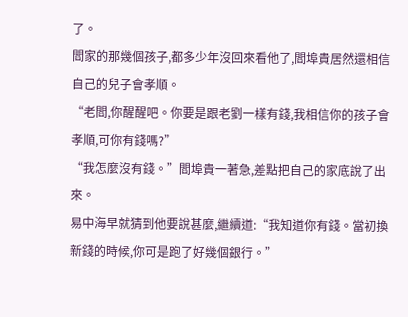了。
閻家的那幾個孩子,都多少年沒回來看他了,閻埠貴居然還相信自己的兒子會孝順。
“老閻,你醒醒吧。你要是跟老劉一樣有錢,我相信你的孩子會孝順,可你有錢嗎?”
“我怎麼沒有錢。”閻埠貴一著急,差點把自己的家底說了出來。
易中海早就猜到他要說甚麼,繼續道:“我知道你有錢。當初換新錢的時候,你可是跑了好幾個銀行。”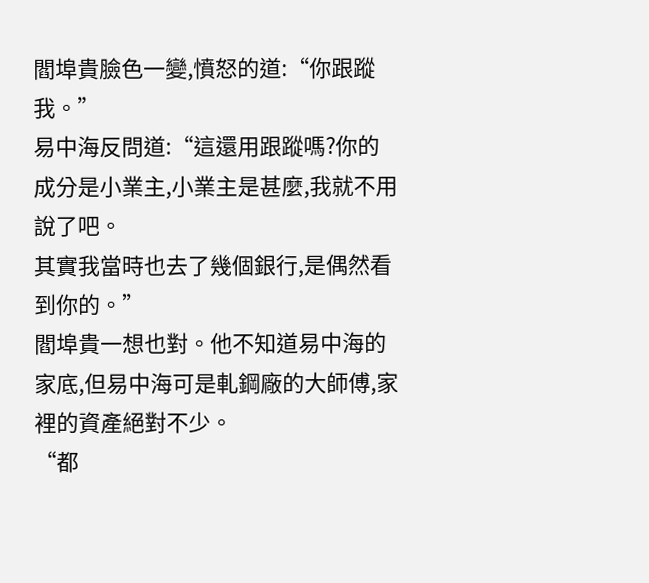閻埠貴臉色一變,憤怒的道:“你跟蹤我。”
易中海反問道:“這還用跟蹤嗎?你的成分是小業主,小業主是甚麼,我就不用說了吧。
其實我當時也去了幾個銀行,是偶然看到你的。”
閻埠貴一想也對。他不知道易中海的家底,但易中海可是軋鋼廠的大師傅,家裡的資產絕對不少。
“都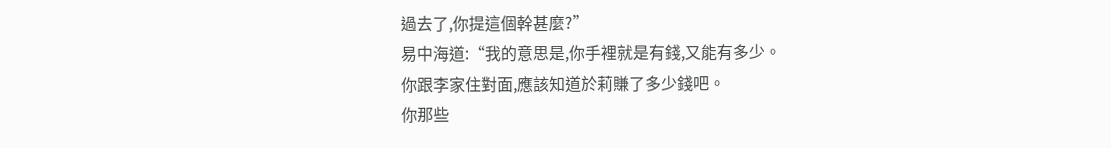過去了,你提這個幹甚麼?”
易中海道:“我的意思是,你手裡就是有錢,又能有多少。
你跟李家住對面,應該知道於莉賺了多少錢吧。
你那些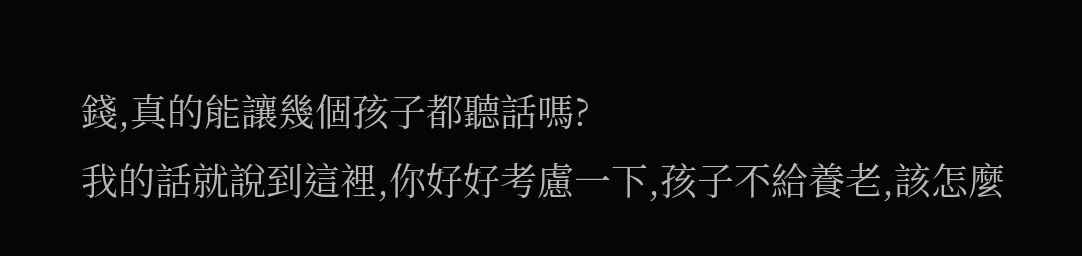錢,真的能讓幾個孩子都聽話嗎?
我的話就說到這裡,你好好考慮一下,孩子不給養老,該怎麼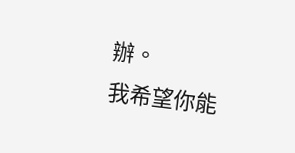辦。
我希望你能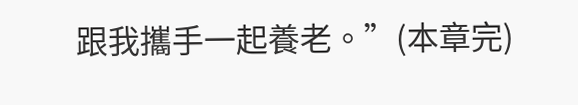跟我攜手一起養老。”(本章完)